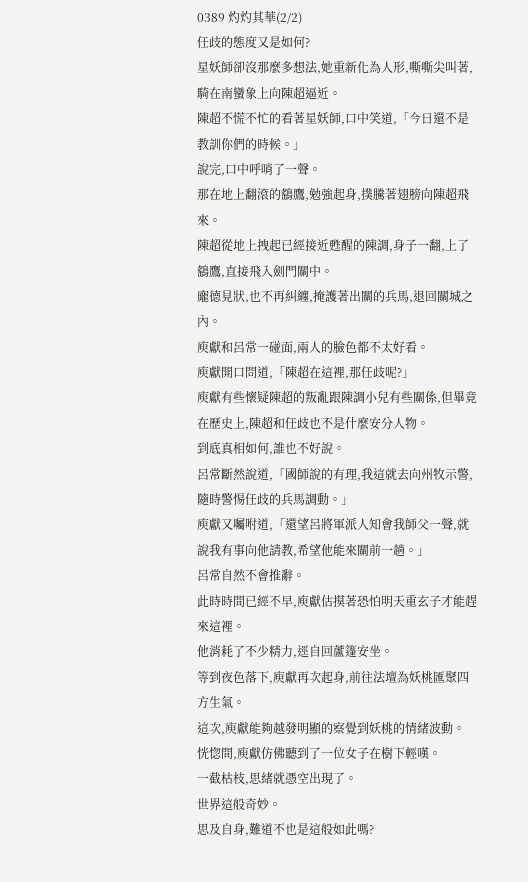0389 灼灼其華(2/2)
任歧的態度又是如何?
星妖師卻沒那麼多想法,她重新化為人形,嘶嘶尖叫著,騎在南蠻象上向陳超逼近。
陳超不慌不忙的看著星妖師,口中笑道,「今日還不是教訓你們的時候。」
說完,口中呼哨了一聲。
那在地上翻滾的鷂鷹,勉強起身,撲騰著翅膀向陳超飛來。
陳超從地上拽起已經接近甦醒的陳調,身子一翻,上了鷂鷹,直接飛入劍門關中。
龐德見狀,也不再糾纏,掩護著出關的兵馬,退回關城之內。
庾獻和呂常一碰面,兩人的臉色都不太好看。
庾獻開口問道,「陳超在這裡,那任歧呢?」
庾獻有些懷疑陳超的叛亂跟陳調小兒有些關係,但畢竟在歷史上,陳超和任歧也不是什麼安分人物。
到底真相如何,誰也不好說。
呂常斷然說道,「國師說的有理,我這就去向州牧示警,隨時警惕任歧的兵馬調動。」
庾獻又囑咐道,「還望呂將軍派人知會我師父一聲,就說我有事向他請教,希望他能來關前一趟。」
呂常自然不會推辭。
此時時間已經不早,庾獻估摸著恐怕明天重玄子才能趕來這裡。
他消耗了不少精力,逕自回蘆篷安坐。
等到夜色落下,庾獻再次起身,前往法壇為妖桃匯聚四方生氣。
這次,庾獻能夠越發明顯的察覺到妖桃的情緒波動。
恍惚間,庾獻仿佛聽到了一位女子在樹下輕嘆。
一截枯枝,思緒就憑空出現了。
世界這般奇妙。
思及自身,難道不也是這般如此嗎?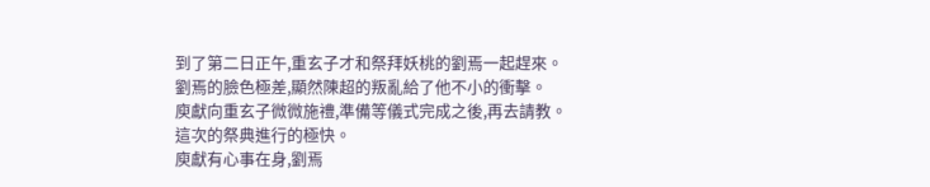到了第二日正午,重玄子才和祭拜妖桃的劉焉一起趕來。
劉焉的臉色極差,顯然陳超的叛亂給了他不小的衝擊。
庾獻向重玄子微微施禮,準備等儀式完成之後,再去請教。
這次的祭典進行的極快。
庾獻有心事在身,劉焉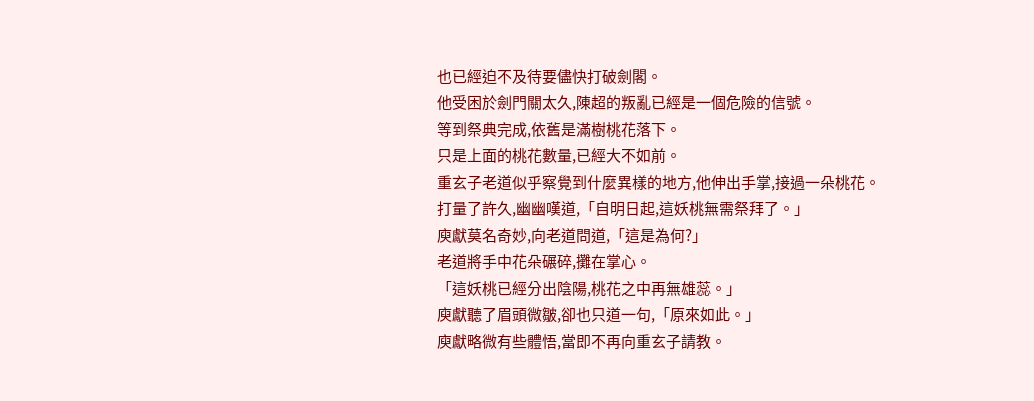也已經迫不及待要儘快打破劍閣。
他受困於劍門關太久,陳超的叛亂已經是一個危險的信號。
等到祭典完成,依舊是滿樹桃花落下。
只是上面的桃花數量,已經大不如前。
重玄子老道似乎察覺到什麼異樣的地方,他伸出手掌,接過一朵桃花。
打量了許久,幽幽嘆道,「自明日起,這妖桃無需祭拜了。」
庾獻莫名奇妙,向老道問道,「這是為何?」
老道將手中花朵碾碎,攤在掌心。
「這妖桃已經分出陰陽,桃花之中再無雄蕊。」
庾獻聽了眉頭微皺,卻也只道一句,「原來如此。」
庾獻略微有些體悟,當即不再向重玄子請教。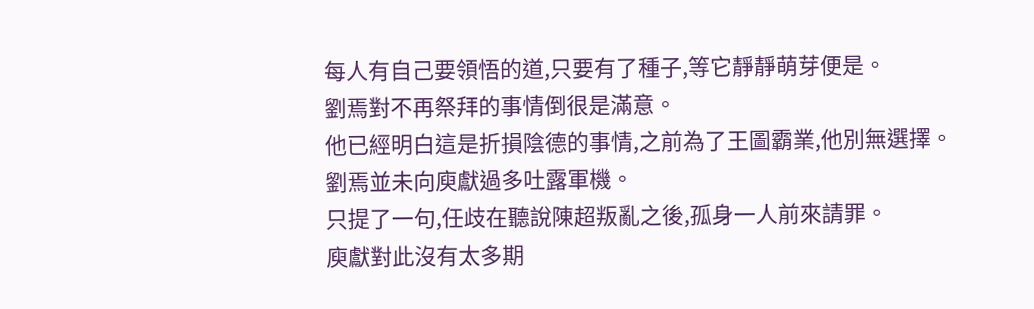每人有自己要領悟的道,只要有了種子,等它靜靜萌芽便是。
劉焉對不再祭拜的事情倒很是滿意。
他已經明白這是折損陰德的事情,之前為了王圖霸業,他別無選擇。
劉焉並未向庾獻過多吐露軍機。
只提了一句,任歧在聽說陳超叛亂之後,孤身一人前來請罪。
庾獻對此沒有太多期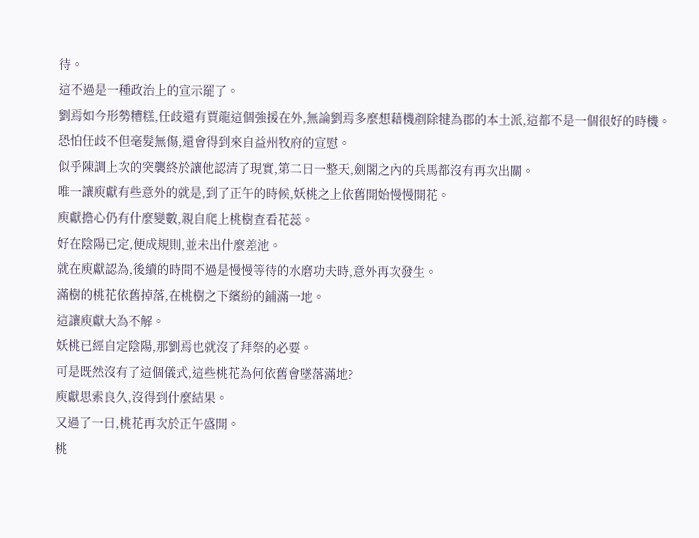待。
這不過是一種政治上的宣示罷了。
劉焉如今形勢糟糕,任歧還有賈龍這個強援在外,無論劉焉多麼想藉機剷除犍為郡的本土派,這都不是一個很好的時機。
恐怕任歧不但毫髮無傷,還會得到來自益州牧府的宣慰。
似乎陳調上次的突襲終於讓他認清了現實,第二日一整天,劍閣之內的兵馬都沒有再次出關。
唯一讓庾獻有些意外的就是,到了正午的時候,妖桃之上依舊開始慢慢開花。
庾獻擔心仍有什麼變數,親自爬上桃樹查看花蕊。
好在陰陽已定,便成規則,並未出什麼差池。
就在庾獻認為,後續的時間不過是慢慢等待的水磨功夫時,意外再次發生。
滿樹的桃花依舊掉落,在桃樹之下繽紛的鋪滿一地。
這讓庾獻大為不解。
妖桃已經自定陰陽,那劉焉也就沒了拜祭的必要。
可是既然沒有了這個儀式,這些桃花為何依舊會墜落滿地?
庾獻思索良久,沒得到什麼結果。
又過了一日,桃花再次於正午盛開。
桃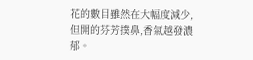花的數目雖然在大幅度減少,但開的芬芳撲鼻,香氣越發濃郁。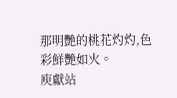那明艷的桃花灼灼,色彩鮮艷如火。
庾獻站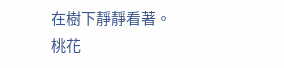在樹下靜靜看著。
桃花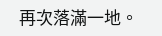再次落滿一地。